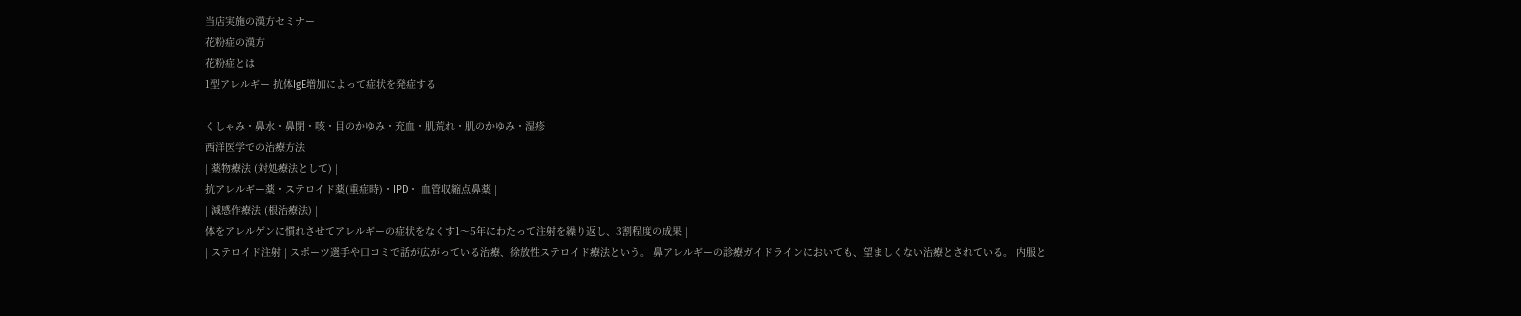当店実施の漢方セミナー
花粉症の漢方
花粉症とは
1型アレルギー 抗体IgE増加によって症状を発症する

くしゃみ・鼻水・鼻閉・咳・目のかゆみ・充血・肌荒れ・肌のかゆみ・湿疹
西洋医学での治療方法
| 薬物療法 (対処療法として) |
抗アレルギー薬・ステロイド薬(重症時)・IPD・ 血管収縮点鼻薬 |
| 減感作療法 (根治療法) |
体をアレルゲンに慣れさせてアレルギーの症状をなくす1〜5年にわたって注射を繰り返し、3割程度の成果 |
| ステロイド注射 | スポーツ選手や口コミで話が広がっている治療、徐放性ステロイド療法という。 鼻アレルギーの診療ガイドラインにおいても、望ましくない治療とされている。 内服と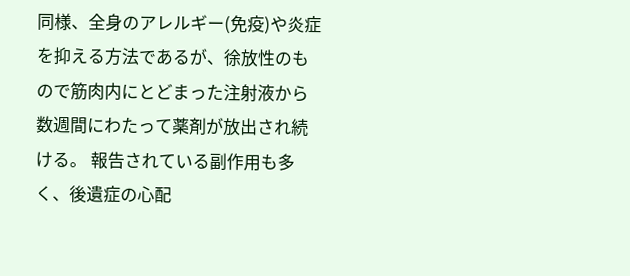同様、全身のアレルギー(免疫)や炎症を抑える方法であるが、徐放性のもので筋肉内にとどまった注射液から数週間にわたって薬剤が放出され続ける。 報告されている副作用も多く、後遺症の心配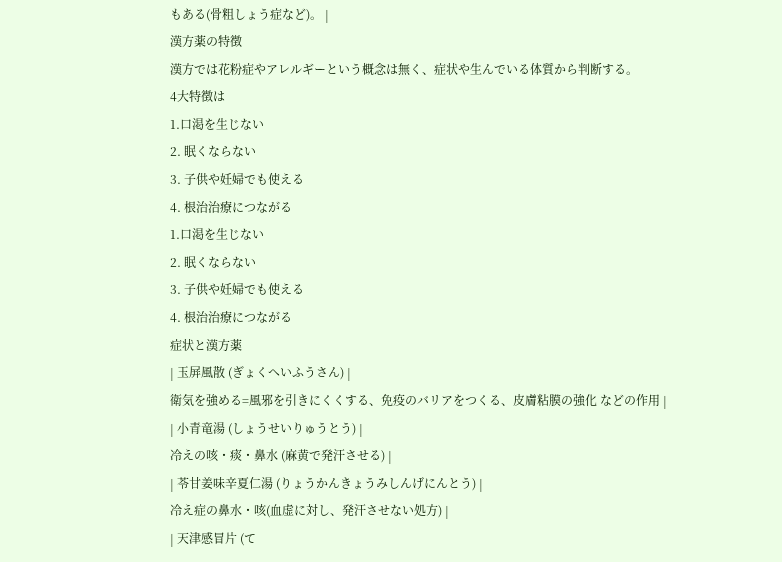もある(骨粗しょう症など)。 |
漢方薬の特徴
漢方では花粉症やアレルギーという概念は無く、症状や生んでいる体質から判断する。
4大特徴は
1.口渇を生じない
2. 眠くならない
3. 子供や妊婦でも使える
4. 根治治療につながる
1.口渇を生じない
2. 眠くならない
3. 子供や妊婦でも使える
4. 根治治療につながる
症状と漢方薬
| 玉屏風散 (ぎょくへいふうさん) |
衛気を強める=風邪を引きにくくする、免疫のバリアをつくる、皮膚粘膜の強化 などの作用 |
| 小青竜湯 (しょうせいりゅうとう) |
冷えの咳・痰・鼻水 (麻黄で発汗させる) |
| 苓甘姜味辛夏仁湯 (りょうかんきょうみしんげにんとう) |
冷え症の鼻水・咳(血虚に対し、発汗させない処方) |
| 天津感冒片 (て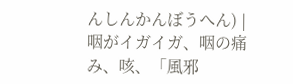んしんかんぼうへん) |
咽がイガイガ、咽の痛み、咳、「風邪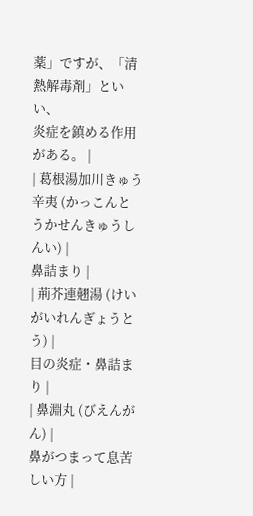薬」ですが、「清熱解毒剤」といい、
炎症を鎮める作用がある。 |
| 葛根湯加川きゅう辛夷 (かっこんとうかせんきゅうしんい) |
鼻詰まり |
| 荊芥連翹湯 (けいがいれんぎょうとう) |
目の炎症・鼻詰まり |
| 鼻淵丸 (びえんがん) |
鼻がつまって息苦しい方 |